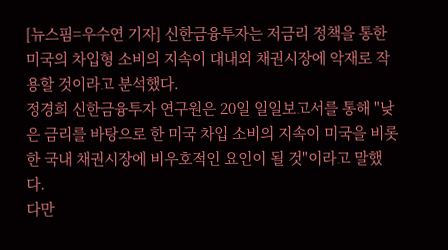[뉴스핌=우수연 기자] 신한금융투자는 저금리 정책을 통한 미국의 차입형 소비의 지속이 대내외 채권시장에 악재로 작용할 것이라고 분석했다.
정경희 신한금융투자 연구원은 20일 일일보고서를 통해 "낮은 금리를 바탕으로 한 미국 차입 소비의 지속이 미국을 비롯한 국내 채권시장에 비우호적인 요인이 될 것"이라고 말했다.
다만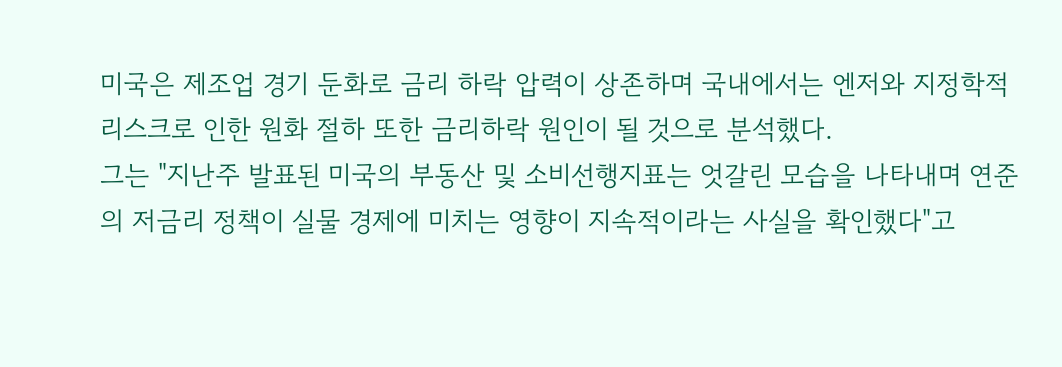미국은 제조업 경기 둔화로 금리 하락 압력이 상존하며 국내에서는 엔저와 지정학적 리스크로 인한 원화 절하 또한 금리하락 원인이 될 것으로 분석했다.
그는 "지난주 발표된 미국의 부동산 및 소비선행지표는 엇갈린 모습을 나타내며 연준의 저금리 정책이 실물 경제에 미치는 영향이 지속적이라는 사실을 확인했다"고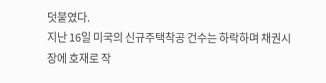덧붙였다.
지난 16일 미국의 신규주택착공 건수는 하락하며 채권시장에 호재로 작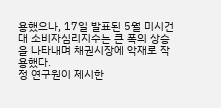용했으나, 17일 발표된 5월 미시건대 소비자심리지수는 큰 폭의 상승을 나타내며 채권시장에 악재로 작용했다.
정 연구원이 제시한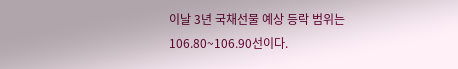이날 3년 국채선물 예상 등락 범위는 106.80~106.90선이다.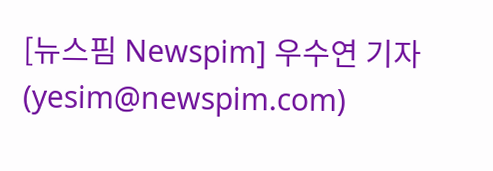[뉴스핌 Newspim] 우수연 기자 (yesim@newspim.com)